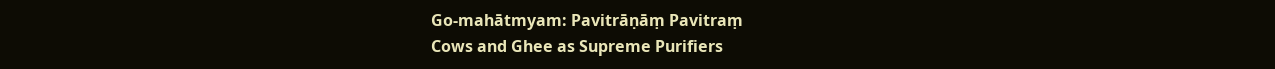Go-mahātmyam: Pavitrāṇāṃ Pavitraṃ
Cows and Ghee as Supreme Purifiers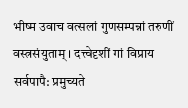भीष्म उवाच वत्सलां गुणसम्पन्नां तरुणीं वस्त्रसंयुताम् । दत्त्वेदृशीं गां विप्राय सर्वपापै: प्रमुच्यते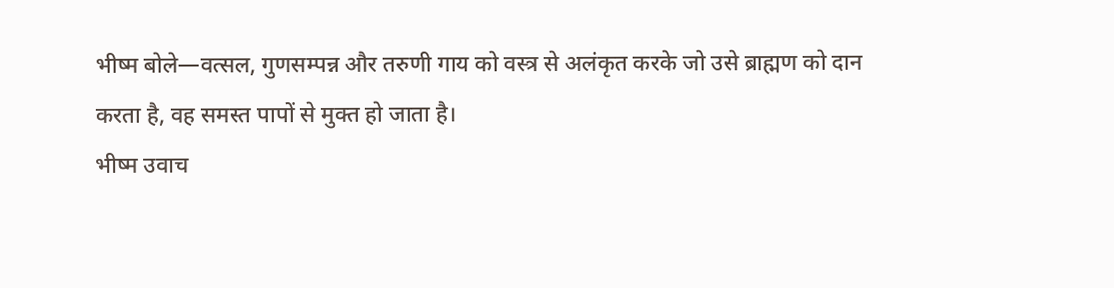भीष्म बोले—वत्सल, गुणसम्पन्न और तरुणी गाय को वस्त्र से अलंकृत करके जो उसे ब्राह्मण को दान करता है, वह समस्त पापों से मुक्त हो जाता है।
भीष्म उवाच